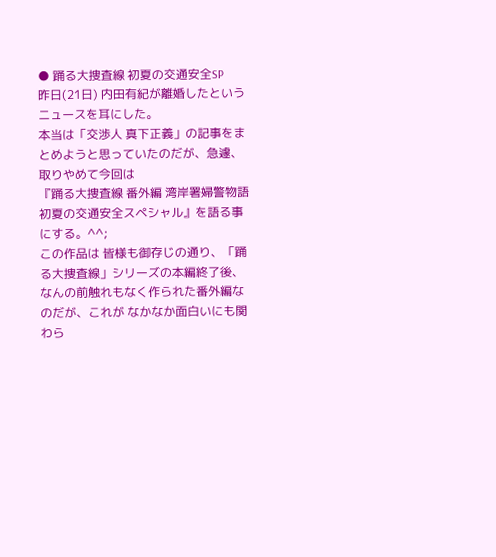● 踊る大捜査線 初夏の交通安全SP
昨日(21日) 内田有紀が離婚したというニュースを耳にした。
本当は「交渉人 真下正義」の記事をまとめようと思っていたのだが、急遽、取りやめて今回は
『踊る大捜査線 番外編 湾岸署婦警物語 初夏の交通安全スペシャル』を語る事にする。^^;
この作品は 皆様も御存じの通り、「踊る大捜査線」シリーズの本編終了後、なんの前触れもなく作られた番外編なのだが、これが なかなか面白いにも関わら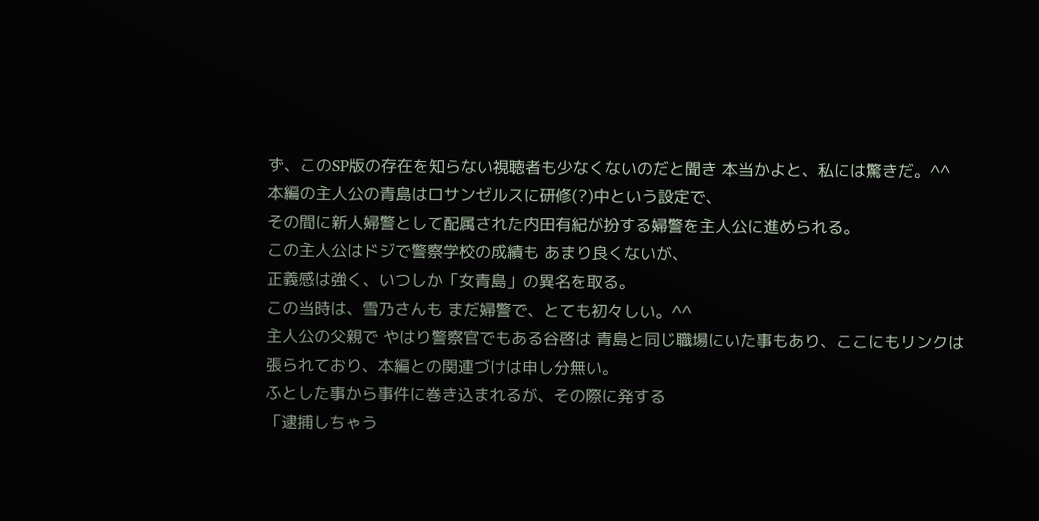ず、このSP版の存在を知らない視聴者も少なくないのだと聞き 本当かよと、私には驚きだ。^^
本編の主人公の青島はロサンゼルスに研修(?)中という設定で、
その間に新人婦警として配属された内田有紀が扮する婦警を主人公に進められる。
この主人公はドジで警察学校の成績も あまり良くないが、
正義感は強く、いつしか「女青島」の異名を取る。
この当時は、雪乃さんも まだ婦警で、とても初々しい。^^
主人公の父親で やはり警察官でもある谷啓は 青島と同じ職場にいた事もあり、ここにもリンクは張られており、本編との関連づけは申し分無い。
ふとした事から事件に巻き込まれるが、その際に発する
「逮捕しちゃう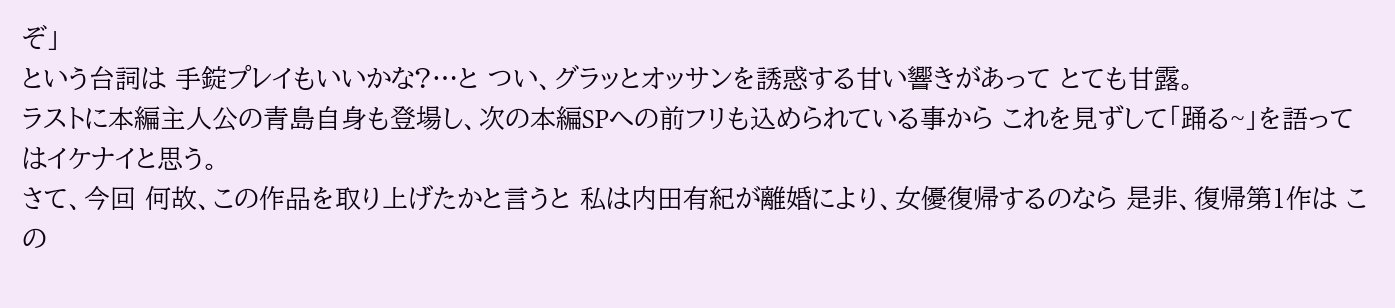ぞ」
という台詞は 手錠プレイもいいかな?…と つい、グラッとオッサンを誘惑する甘い響きがあって とても甘露。
ラストに本編主人公の青島自身も登場し、次の本編SPへの前フリも込められている事から これを見ずして「踊る~」を語ってはイケナイと思う。
さて、今回 何故、この作品を取り上げたかと言うと 私は内田有紀が離婚により、女優復帰するのなら 是非、復帰第1作は この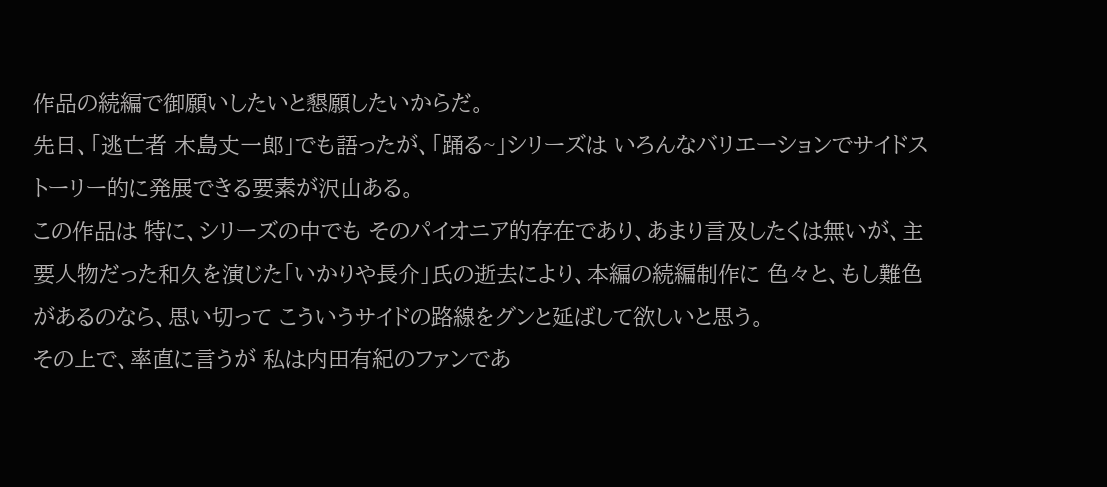作品の続編で御願いしたいと懇願したいからだ。
先日、「逃亡者 木島丈一郎」でも語ったが、「踊る~」シリーズは いろんなバリエーションでサイドストーリー的に発展できる要素が沢山ある。
この作品は 特に、シリーズの中でも そのパイオニア的存在であり、あまり言及したくは無いが、主要人物だった和久を演じた「いかりや長介」氏の逝去により、本編の続編制作に 色々と、もし難色があるのなら、思い切って こういうサイドの路線をグンと延ばして欲しいと思う。
その上で、率直に言うが 私は内田有紀のファンであ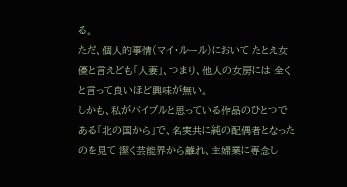る。
ただ、個人的事情(マイ・ルール)において たとえ女優と言えども「人妻」、つまり、他人の女房には 全くと言って良いほど興味が無い。
しかも、私がバイブルと思っている作品のひとつである「北の国から」で、名実共に純の配偶者となったのを見て 潔く芸能界から離れ、主婦業に専念し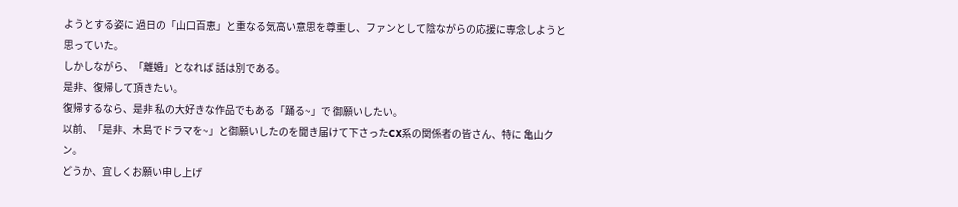ようとする姿に 過日の「山口百恵」と重なる気高い意思を尊重し、ファンとして陰ながらの応援に専念しようと思っていた。
しかしながら、「離婚」となれば 話は別である。
是非、復帰して頂きたい。
復帰するなら、是非 私の大好きな作品でもある「踊る~」で 御願いしたい。
以前、「是非、木島でドラマを~」と御願いしたのを聞き届けて下さったCX系の関係者の皆さん、特に 亀山クン。
どうか、宜しくお願い申し上げ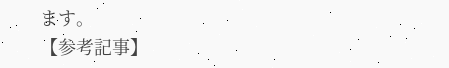ます。
【参考記事】